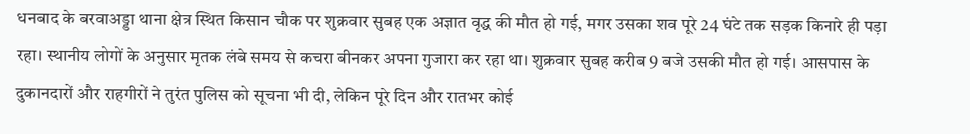धनबाद के बरवाअड्डा थाना क्षेत्र स्थित किसान चौक पर शुक्रवार सुबह एक अज्ञात वृद्ध की मौत हो गई, मगर उसका शव पूरे 24 घंटे तक सड़क किनारे ही पड़ा रहा। स्थानीय लोगों के अनुसार मृतक लंबे समय से कचरा बीनकर अपना गुजारा कर रहा था। शुक्रवार सुबह करीब 9 बजे उसकी मौत हो गई। आसपास के दुकानदारों और राहगीरों ने तुरंत पुलिस को सूचना भी दी, लेकिन पूरे दिन और रातभर कोई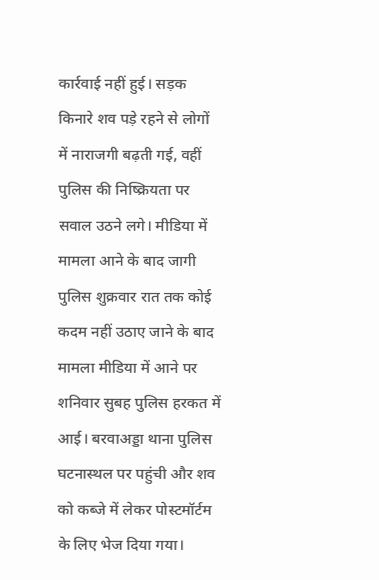कार्रवाई नहीं हुई। सड़क किनारे शव पड़े रहने से लोगों में नाराजगी बढ़ती गई, वहीं पुलिस की निष्क्रियता पर सवाल उठने लगे। मीडिया में मामला आने के बाद जागी पुलिस शुक्रवार रात तक कोई कदम नहीं उठाए जाने के बाद मामला मीडिया में आने पर शनिवार सुबह पुलिस हरकत में आई। बरवाअड्डा थाना पुलिस घटनास्थल पर पहुंची और शव को कब्जे में लेकर पोस्टमॉर्टम के लिए भेज दिया गया।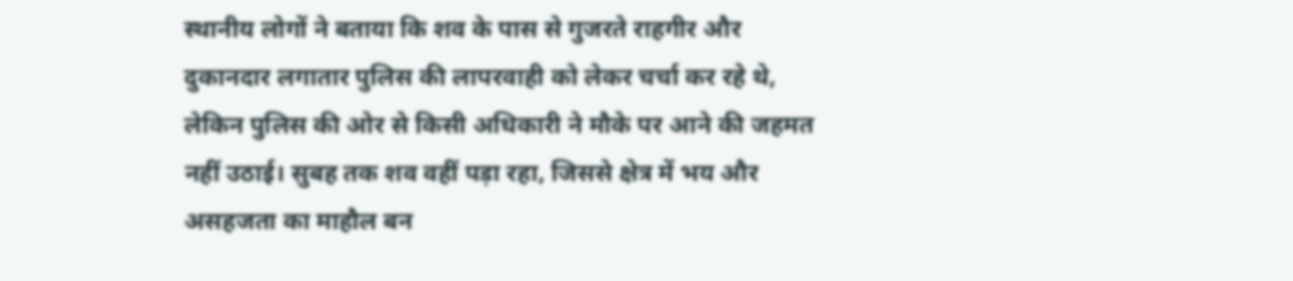स्थानीय लोगों ने बताया कि शव के पास से गुजरते राहगीर और दुकानदार लगातार पुलिस की लापरवाही को लेकर चर्चा कर रहे थे, लेकिन पुलिस की ओर से किसी अधिकारी ने मौके पर आने की जहमत नहीं उठाई। सुबह तक शव वहीं पड़ा रहा, जिससे क्षेत्र में भय और असहजता का माहौल बन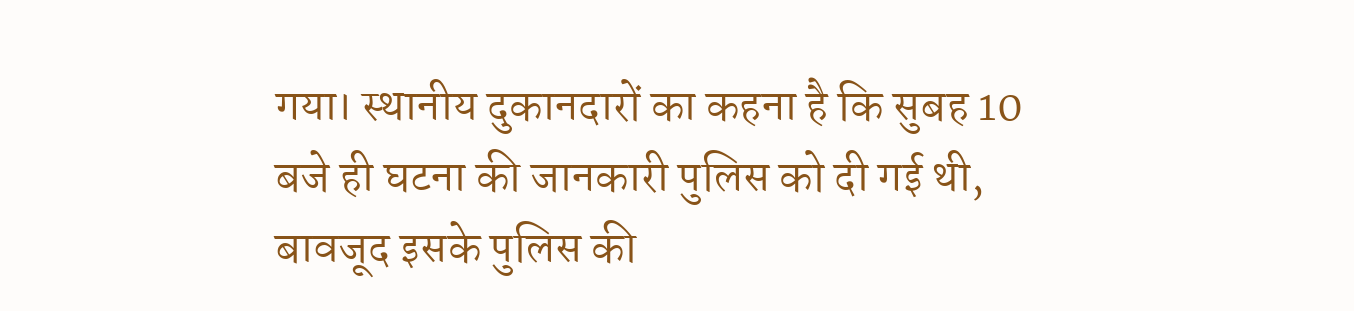गया। स्थानीय दुकानदारों का कहना है कि सुबह 10 बजे ही घटना की जानकारी पुलिस को दी गई थी, बावजूद इसके पुलिस की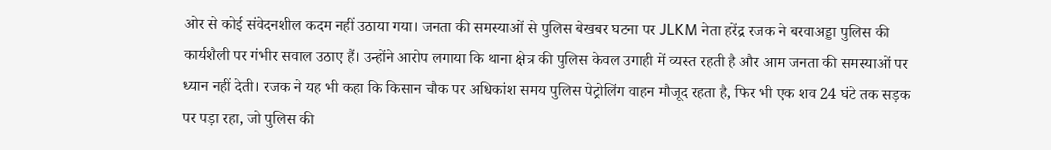ओर से कोई संवेदनशील कदम नहीं उठाया गया। जनता की समस्याओं से पुलिस बेखबर घटना पर JLKM नेता हरेंद्र रजक ने बरवाअड्डा पुलिस की कार्यशैली पर गंभीर सवाल उठाए हैं। उन्होंने आरोप लगाया कि थाना क्षेत्र की पुलिस केवल उगाही में व्यस्त रहती है और आम जनता की समस्याओं पर ध्यान नहीं देती। रजक ने यह भी कहा कि किसान चौक पर अधिकांश समय पुलिस पेट्रोलिंग वाहन मौजूद रहता है, फिर भी एक शव 24 घंटे तक सड़क पर पड़ा रहा, जो पुलिस की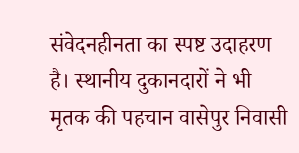संवेदनहीनता का स्पष्ट उदाहरण है। स्थानीय दुकानदारों ने भी मृतक की पहचान वासेपुर निवासी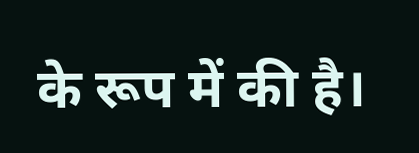के रूप में की है।